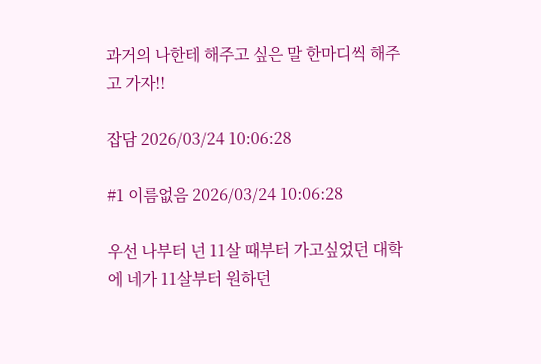과거의 나한테 해주고 싶은 말 한마디씩 해주고 가자!!

잡담 2026/03/24 10:06:28

#1 이름없음 2026/03/24 10:06:28

우선 나부터 넌 11살 때부터 가고싶었던 대학에 네가 11살부터 원하던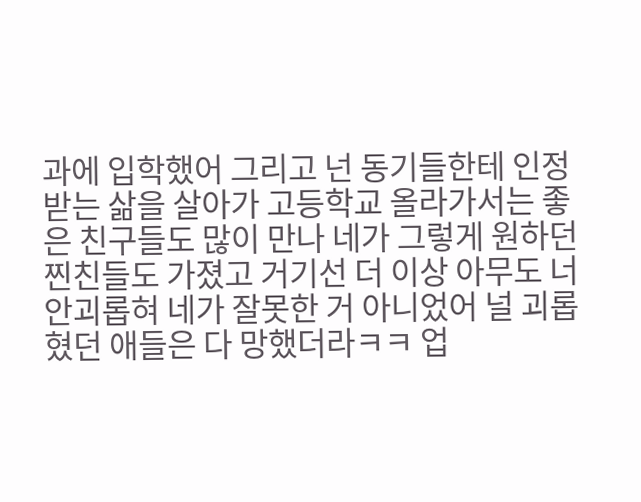과에 입학했어 그리고 넌 동기들한테 인정받는 삶을 살아가 고등학교 올라가서는 좋은 친구들도 많이 만나 네가 그렇게 원하던 찐친들도 가졌고 거기선 더 이상 아무도 너 안괴롭혀 네가 잘못한 거 아니었어 널 괴롭혔던 애들은 다 망했더라ㅋㅋ 업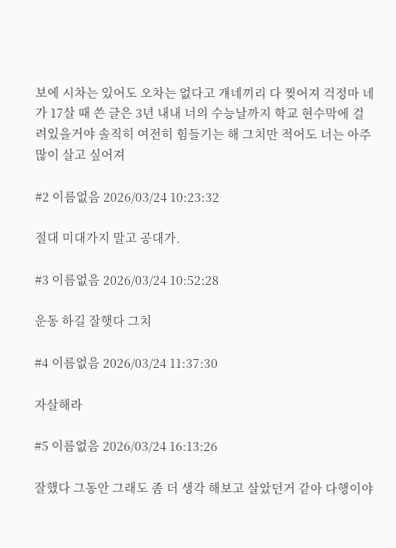보에 시차는 있어도 오차는 없다고 걔네끼리 다 찢어져 걱정마 네가 17살 때 쓴 글은 3년 내내 너의 수능날까지 학교 현수막에 걸려있을거야 솔직히 여전히 힘들기는 해 그치만 적어도 너는 아주 많이 살고 싶어져

#2 이름없음 2026/03/24 10:23:32

절대 미대가지 말고 공대가.

#3 이름없음 2026/03/24 10:52:28

운동 하길 잘햇다 그치

#4 이름없음 2026/03/24 11:37:30

자살해라

#5 이름없음 2026/03/24 16:13:26

잘했다 그동안 그래도 좀 더 생각 해보고 살았던거 같아 다행이야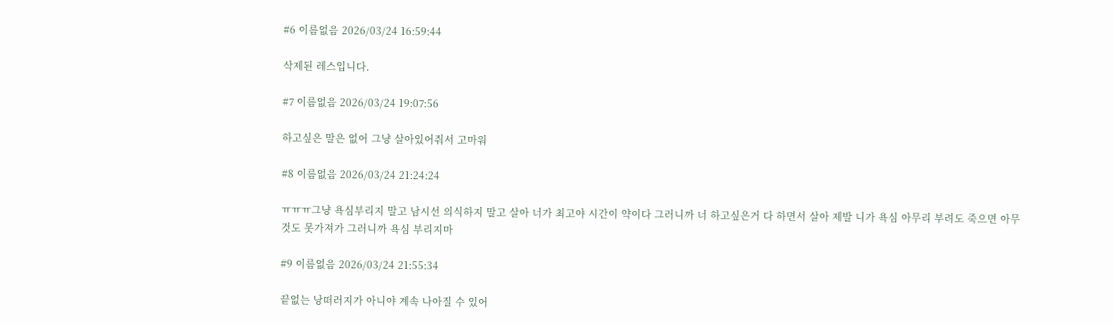#6 이름없음 2026/03/24 16:59:44

삭제된 레스입니다.

#7 이름없음 2026/03/24 19:07:56

하고싶은 말은 없어 그냥 살아있어줘서 고마워

#8 이름없음 2026/03/24 21:24:24

ㅠㅠㅠ그냥 욕심부리지 말고 남시선 의식하지 말고 살아 너가 최고야 시간이 약이다 그러니까 너 하고싶은거 다 하면서 살아 제발 니가 욕심 아무리 부려도 죽으면 아무것도 못가져가 그러니까 욕심 부리지마

#9 이름없음 2026/03/24 21:55:34

끝없는 낭떠러지가 아니야 계속 나아질 수 있어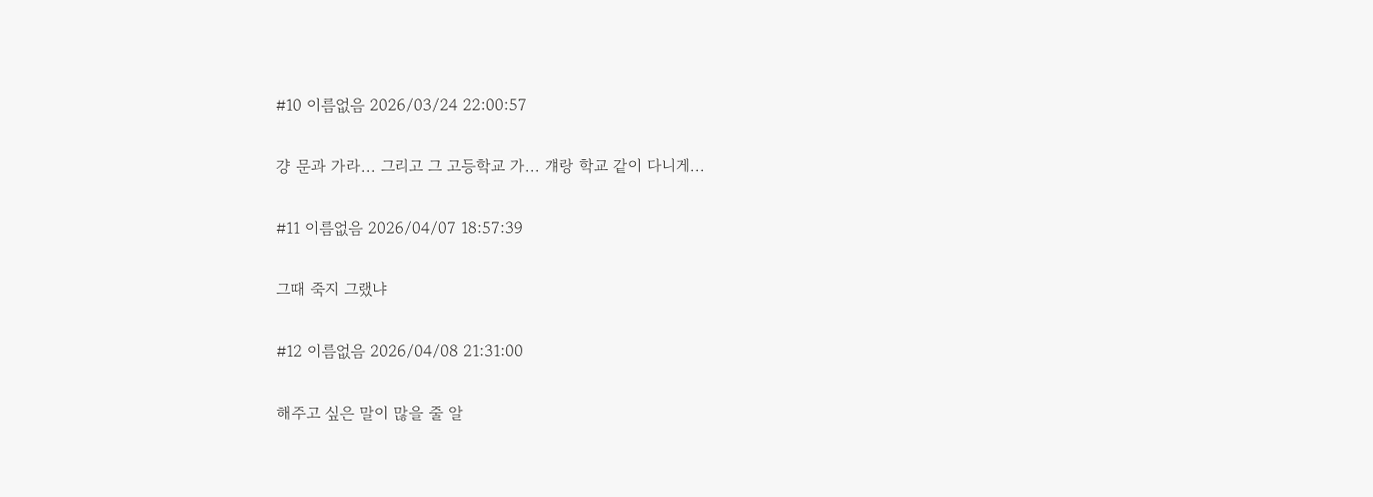#10 이름없음 2026/03/24 22:00:57

걍 문과 가라... 그리고 그 고등학교 가... 걔랑 학교 같이 다니게...

#11 이름없음 2026/04/07 18:57:39

그때 죽지 그랬냐

#12 이름없음 2026/04/08 21:31:00

해주고 싶은 말이 많을 줄 알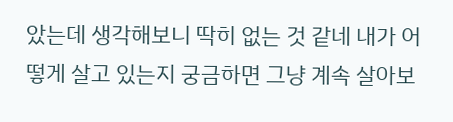았는데 생각해보니 딱히 없는 것 같네 내가 어떻게 살고 있는지 궁금하면 그냥 계속 살아보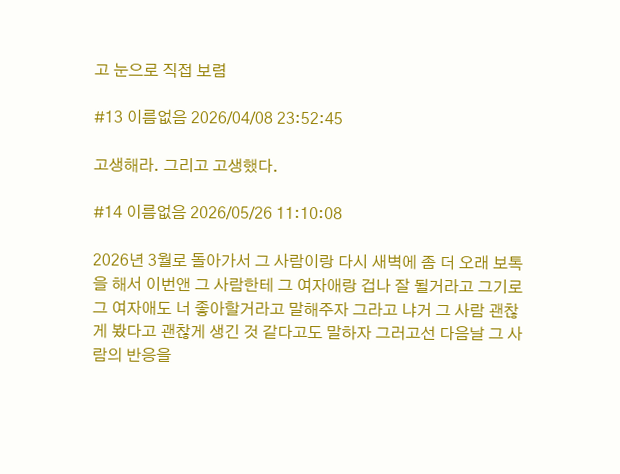고 눈으로 직접 보렴

#13 이름없음 2026/04/08 23:52:45

고생해라. 그리고 고생했다.

#14 이름없음 2026/05/26 11:10:08

2026년 3월로 돌아가서 그 사람이랑 다시 새벽에 좀 더 오래 보톡을 해서 이번앤 그 사람한테 그 여자애랑 겁나 잘 될거라고 그기로 그 여자애도 너 좋아할거라고 말해주자 그라고 냐거 그 사람 괜찮게 봤다고 괜찮게 생긴 것 같다고도 말하자 그러고선 다음날 그 사람의 반응을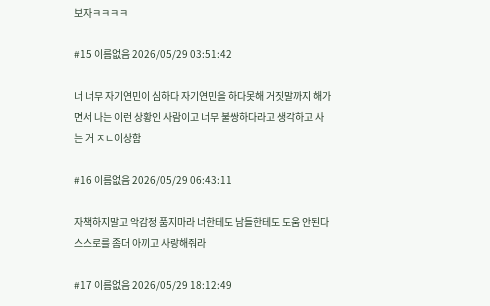보자ㅋㅋㅋㅋ

#15 이름없음 2026/05/29 03:51:42

너 너무 자기연민이 심하다 자기연민을 하다못해 거짓말까지 해가면서 나는 이런 상황인 사람이고 너무 불쌍하다라고 생각하고 사는 거 ㅈㄴ이상함

#16 이름없음 2026/05/29 06:43:11

자책하지말고 악감정 품지마라 너한테도 남들한테도 도움 안된다 스스로를 좀더 아끼고 사랑해줘라

#17 이름없음 2026/05/29 18:12:49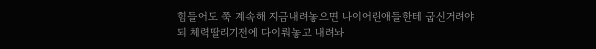힘들어도 쭉 계속해 지금내려놓으면 나이어린애들한테 굽신거려야되 체력딸리기전에 다이뤄놓고 내려놔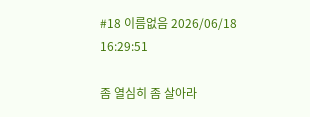#18 이름없음 2026/06/18 16:29:51

좀 열심히 좀 살아라